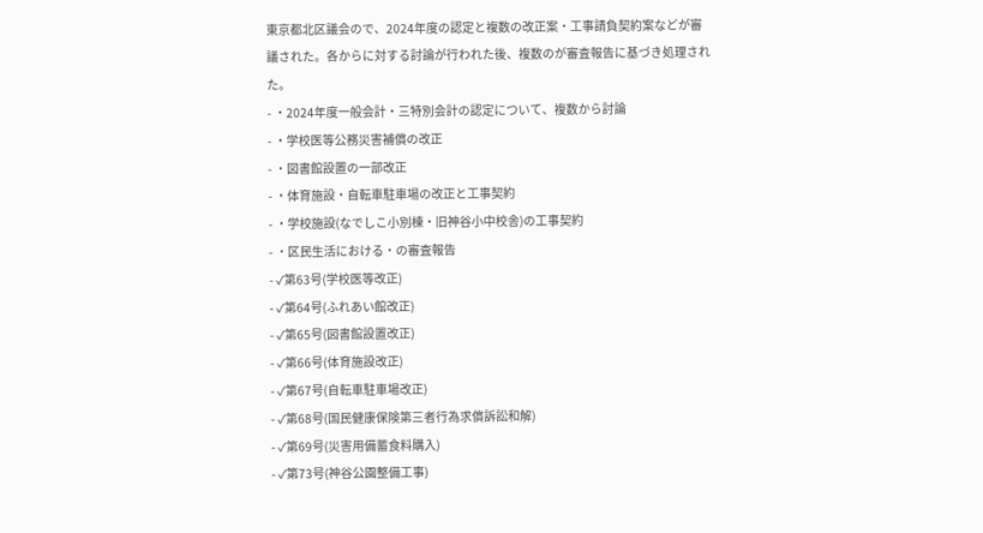東京都北区議会ので、2024年度の認定と複数の改正案・工事請負契約案などが審議された。各からに対する討論が行われた後、複数のが審査報告に基づき処理された。
- ・2024年度一般会計・三特別会計の認定について、複数から討論
- ・学校医等公務災害補償の改正
- ・図書館設置の一部改正
- ・体育施設・自転車駐車場の改正と工事契約
- ・学校施設(なでしこ小別棟・旧神谷小中校舎)の工事契約
- ・区民生活における・の審査報告
- ✓第63号(学校医等改正)
- ✓第64号(ふれあい館改正)
- ✓第65号(図書館設置改正)
- ✓第66号(体育施設改正)
- ✓第67号(自転車駐車場改正)
- ✓第68号(国民健康保険第三者行為求償訴訟和解)
- ✓第69号(災害用備蓄食料購入)
- ✓第73号(神谷公園整備工事)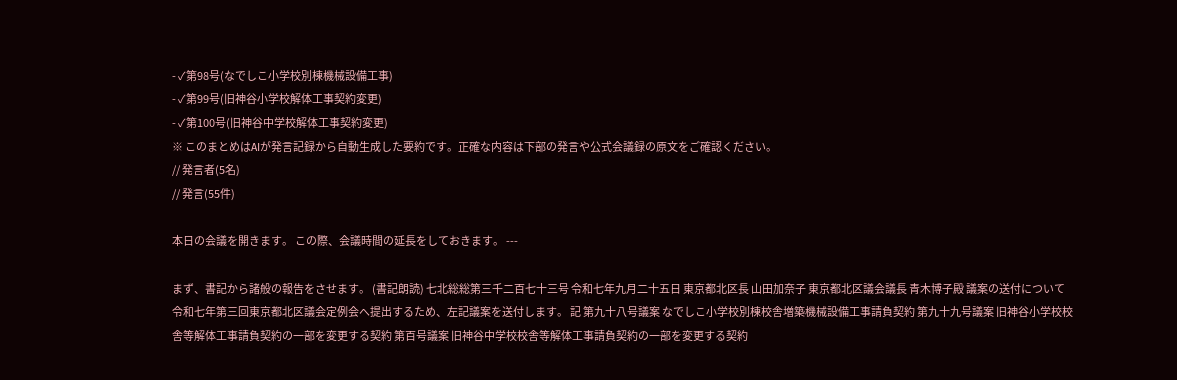- ✓第98号(なでしこ小学校別棟機械設備工事)
- ✓第99号(旧神谷小学校解体工事契約変更)
- ✓第100号(旧神谷中学校解体工事契約変更)
※ このまとめはAIが発言記録から自動生成した要約です。正確な内容は下部の発言や公式会議録の原文をご確認ください。
// 発言者(5名)
// 発言(55件)

本日の会議を開きます。 この際、会議時間の延長をしておきます。 ---

まず、書記から諸般の報告をさせます。 (書記朗読) 七北総総第三千二百七十三号 令和七年九月二十五日 東京都北区長 山田加奈子 東京都北区議会議長 青木博子殿 議案の送付について 令和七年第三回東京都北区議会定例会へ提出するため、左記議案を送付します。 記 第九十八号議案 なでしこ小学校別棟校舎増築機械設備工事請負契約 第九十九号議案 旧神谷小学校校舎等解体工事請負契約の一部を変更する契約 第百号議案 旧神谷中学校校舎等解体工事請負契約の一部を変更する契約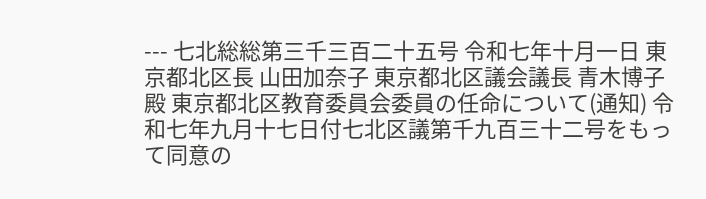--- 七北総総第三千三百二十五号 令和七年十月一日 東京都北区長 山田加奈子 東京都北区議会議長 青木博子殿 東京都北区教育委員会委員の任命について(通知) 令和七年九月十七日付七北区議第千九百三十二号をもって同意の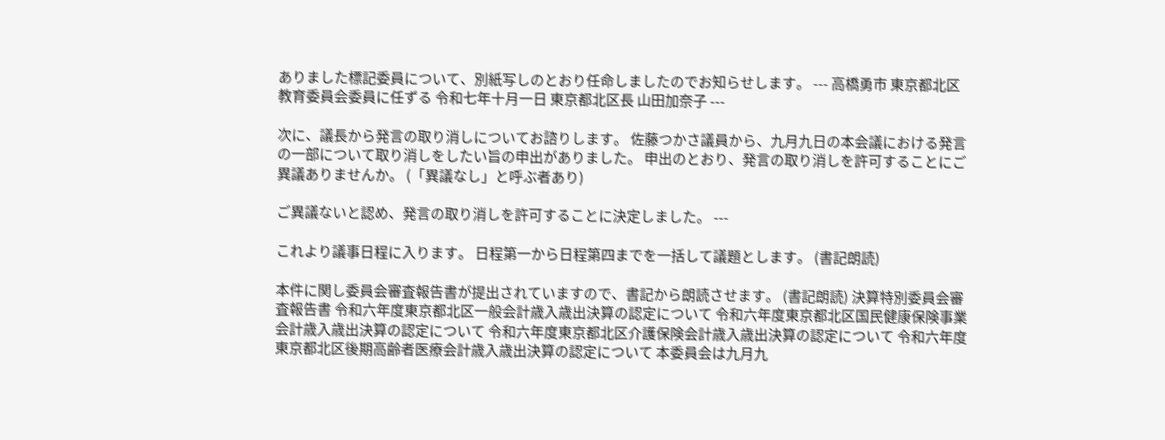ありました標記委員について、別紙写しのとおり任命しましたのでお知らせします。 --- 高橋勇市 東京都北区教育委員会委員に任ずる 令和七年十月一日 東京都北区長 山田加奈子 ---

次に、議長から発言の取り消しについてお諮りします。 佐藤つかさ議員から、九月九日の本会議における発言の一部について取り消しをしたい旨の申出がありました。 申出のとおり、発言の取り消しを許可することにご異議ありませんか。 (「異議なし」と呼ぶ者あり)

ご異議ないと認め、発言の取り消しを許可することに決定しました。 ---

これより議事日程に入ります。 日程第一から日程第四までを一括して議題とします。 (書記朗読)

本件に関し委員会審査報告書が提出されていますので、書記から朗読させます。 (書記朗読) 決算特別委員会審査報告書 令和六年度東京都北区一般会計歳入歳出決算の認定について 令和六年度東京都北区国民健康保険事業会計歳入歳出決算の認定について 令和六年度東京都北区介護保険会計歳入歳出決算の認定について 令和六年度東京都北区後期高齢者医療会計歳入歳出決算の認定について 本委員会は九月九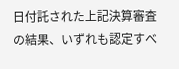日付託された上記決算審査の結果、いずれも認定すべ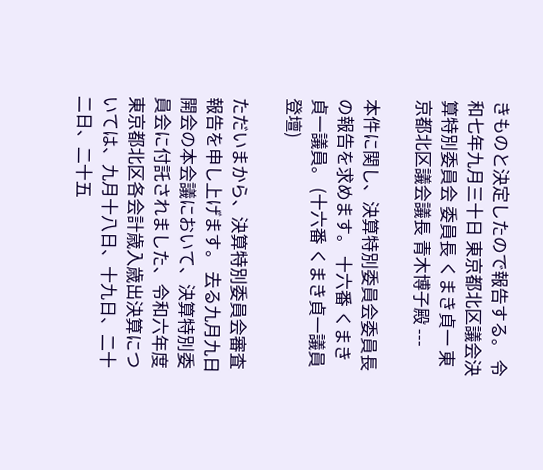きものと決定したので報告する。 令和七年九月三十日 東京都北区議会決算特別委員会 委員長 くまき貞一 東京都北区議会議長 青木博子殿 ---

本件に関し、決算特別委員会委員長の報告を求めます。 十六番 くまき貞一議員。 (十六番 くまき貞一議員登壇)

ただいまから、決算特別委員会審査報告を申し上げます。 去る九月九日開会の本会議において、決算特別委員会に付託されました、令和六年度東京都北区各会計歳入歳出決算については、九月十八日、十九日、二十二日、二十五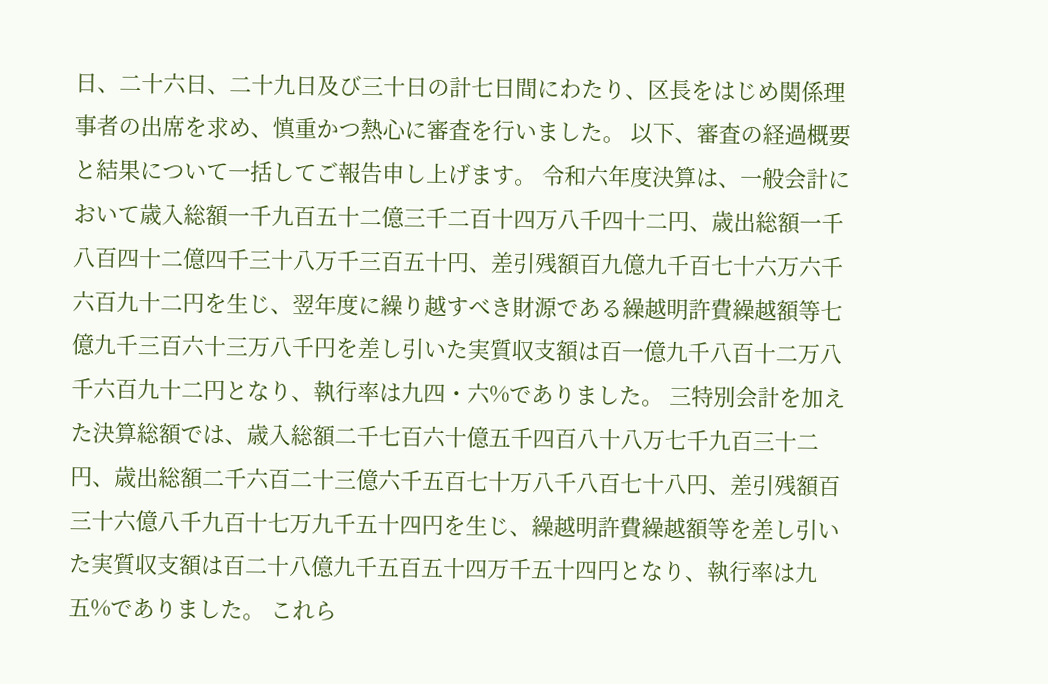日、二十六日、二十九日及び三十日の計七日間にわたり、区長をはじめ関係理事者の出席を求め、慎重かつ熱心に審査を行いました。 以下、審査の経過概要と結果について一括してご報告申し上げます。 令和六年度決算は、一般会計において歳入総額一千九百五十二億三千二百十四万八千四十二円、歳出総額一千八百四十二億四千三十八万千三百五十円、差引残額百九億九千百七十六万六千六百九十二円を生じ、翌年度に繰り越すべき財源である繰越明許費繰越額等七億九千三百六十三万八千円を差し引いた実質収支額は百一億九千八百十二万八千六百九十二円となり、執行率は九四・六%でありました。 三特別会計を加えた決算総額では、歳入総額二千七百六十億五千四百八十八万七千九百三十二円、歳出総額二千六百二十三億六千五百七十万八千八百七十八円、差引残額百三十六億八千九百十七万九千五十四円を生じ、繰越明許費繰越額等を差し引いた実質収支額は百二十八億九千五百五十四万千五十四円となり、執行率は九五%でありました。 これら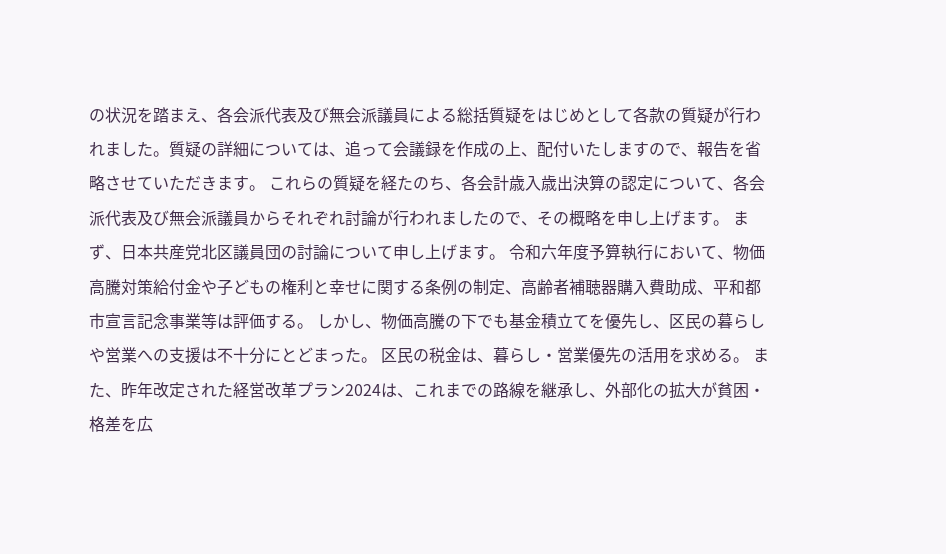の状況を踏まえ、各会派代表及び無会派議員による総括質疑をはじめとして各款の質疑が行われました。質疑の詳細については、追って会議録を作成の上、配付いたしますので、報告を省略させていただきます。 これらの質疑を経たのち、各会計歳入歳出決算の認定について、各会派代表及び無会派議員からそれぞれ討論が行われましたので、その概略を申し上げます。 まず、日本共産党北区議員団の討論について申し上げます。 令和六年度予算執行において、物価高騰対策給付金や子どもの権利と幸せに関する条例の制定、高齢者補聴器購入費助成、平和都市宣言記念事業等は評価する。 しかし、物価高騰の下でも基金積立てを優先し、区民の暮らしや営業への支援は不十分にとどまった。 区民の税金は、暮らし・営業優先の活用を求める。 また、昨年改定された経営改革プラン2024は、これまでの路線を継承し、外部化の拡大が貧困・格差を広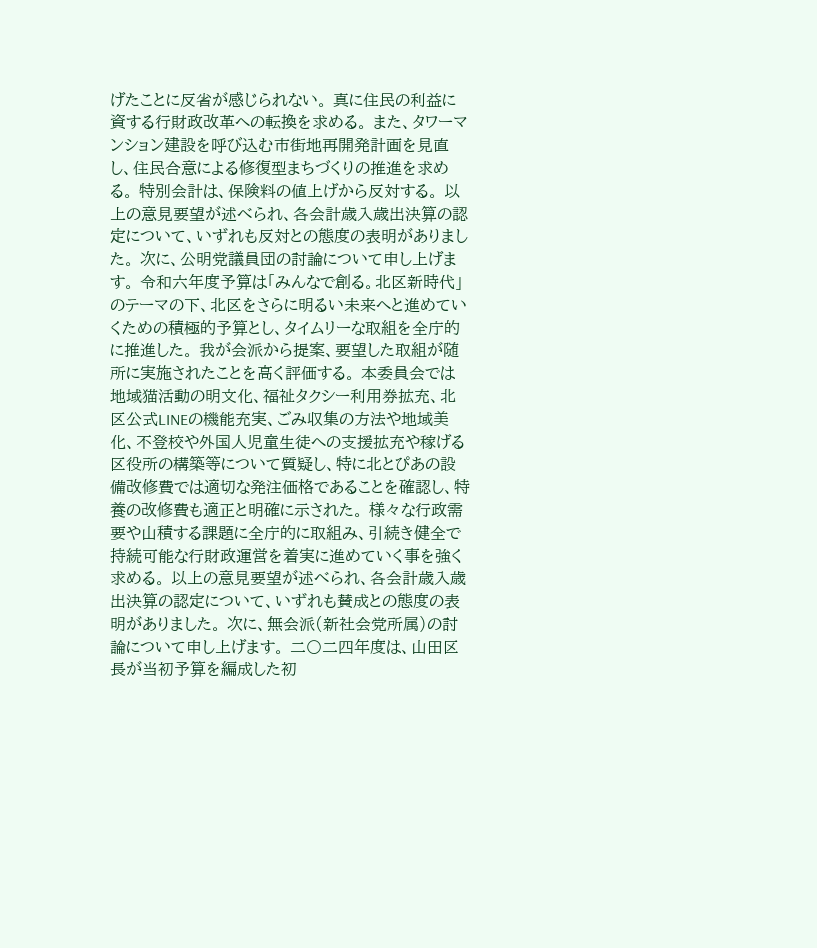げたことに反省が感じられない。 真に住民の利益に資する行財政改革への転換を求める。 また、タワーマンション建設を呼び込む市街地再開発計画を見直し、住民合意による修復型まちづくりの推進を求める。 特別会計は、保険料の値上げから反対する。 以上の意見要望が述べられ、各会計歳入歳出決算の認定について、いずれも反対との態度の表明がありました。 次に、公明党議員団の討論について申し上げます。 令和六年度予算は「みんなで創る。北区新時代」のテーマの下、北区をさらに明るい未来へと進めていくための積極的予算とし、タイムリーな取組を全庁的に推進した。 我が会派から提案、要望した取組が随所に実施されたことを高く評価する。 本委員会では地域猫活動の明文化、福祉タクシー利用券拡充、北区公式LINEの機能充実、ごみ収集の方法や地域美化、不登校や外国人児童生徒への支援拡充や稼げる区役所の構築等について質疑し、特に北とぴあの設備改修費では適切な発注価格であることを確認し、特養の改修費も適正と明確に示された。 様々な行政需要や山積する課題に全庁的に取組み、引続き健全で持続可能な行財政運営を着実に進めていく事を強く求める。 以上の意見要望が述べられ、各会計歳入歳出決算の認定について、いずれも賛成との態度の表明がありました。 次に、無会派(新社会党所属)の討論について申し上げます。 二〇二四年度は、山田区長が当初予算を編成した初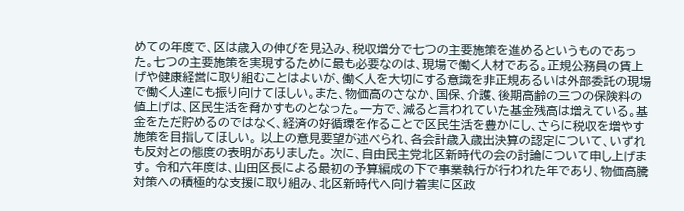めての年度で、区は歳入の伸びを見込み、税収増分で七つの主要施策を進めるというものであった。七つの主要施策を実現するために最も必要なのは、現場で働く人材である。正規公務員の賃上げや健康経営に取り組むことはよいが、働く人を大切にする意識を非正規あるいは外部委託の現場で働く人達にも振り向けてほしい。また、物価高のさなか、国保、介護、後期高齢の三つの保険料の値上げは、区民生活を脅かすものとなった。一方で、減ると言われていた基金残高は増えている。基金をただ貯めるのではなく、経済の好循環を作ることで区民生活を豊かにし、さらに税収を増やす施策を目指してほしい。 以上の意見要望が述べられ、各会計歳入歳出決算の認定について、いずれも反対との態度の表明がありました。 次に、自由民主党北区新時代の会の討論について申し上げます。 令和六年度は、山田区長による最初の予算編成の下で事業執行が行われた年であり、物価高騰対策への積極的な支援に取り組み、北区新時代へ向け着実に区政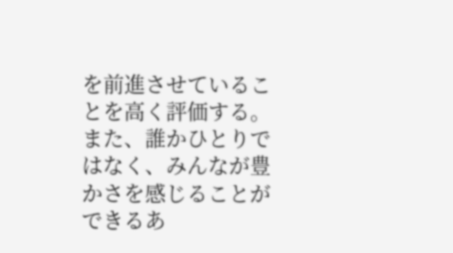を前進させていることを高く評価する。また、誰かひとりではなく、みんなが豊かさを感じることができるあ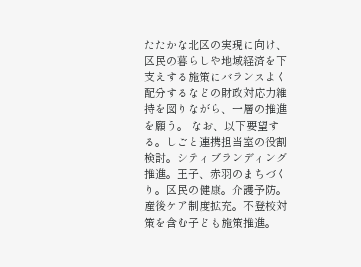たたかな北区の実現に向け、区民の暮らしや地域経済を下支えする施策にバランスよく配分するなどの財政対応力維持を図りながら、一層の推進を願う。 なお、以下要望する。しごと連携担当室の役割検討。シティブランディング推進。王子、赤羽のまちづくり。区民の健康。介護予防。産後ケア制度拡充。不登校対策を含む子ども施策推進。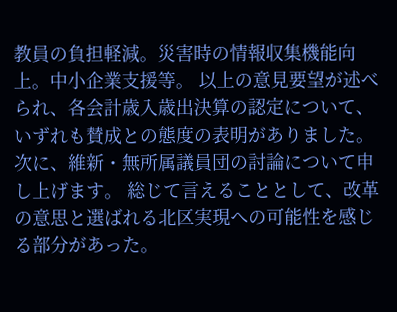教員の負担軽減。災害時の情報収集機能向上。中小企業支援等。 以上の意見要望が述べられ、各会計歳入歳出決算の認定について、いずれも賛成との態度の表明がありました。 次に、維新・無所属議員団の討論について申し上げます。 総じて言えることとして、改革の意思と選ばれる北区実現への可能性を感じる部分があった。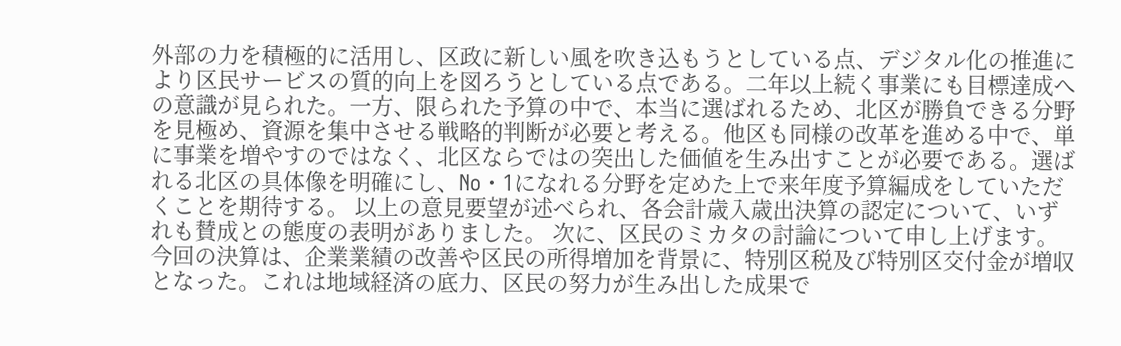外部の力を積極的に活用し、区政に新しい風を吹き込もうとしている点、デジタル化の推進により区民サービスの質的向上を図ろうとしている点である。二年以上続く事業にも目標達成への意識が見られた。一方、限られた予算の中で、本当に選ばれるため、北区が勝負できる分野を見極め、資源を集中させる戦略的判断が必要と考える。他区も同様の改革を進める中で、単に事業を増やすのではなく、北区ならではの突出した価値を生み出すことが必要である。選ばれる北区の具体像を明確にし、No・1になれる分野を定めた上で来年度予算編成をしていただくことを期待する。 以上の意見要望が述べられ、各会計歳入歳出決算の認定について、いずれも賛成との態度の表明がありました。 次に、区民のミカタの討論について申し上げます。 今回の決算は、企業業績の改善や区民の所得増加を背景に、特別区税及び特別区交付金が増収となった。これは地域経済の底力、区民の努力が生み出した成果で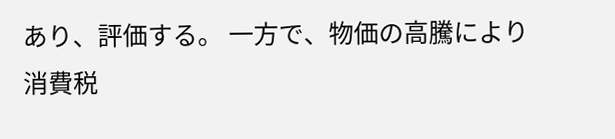あり、評価する。 一方で、物価の高騰により消費税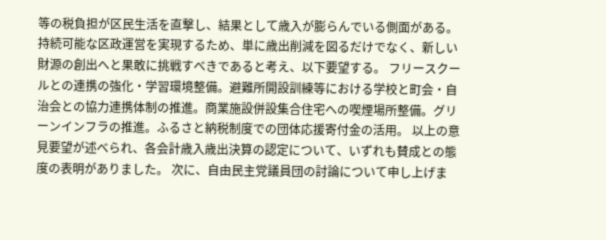等の税負担が区民生活を直撃し、結果として歳入が膨らんでいる側面がある。持続可能な区政運営を実現するため、単に歳出削減を図るだけでなく、新しい財源の創出へと果敢に挑戦すべきであると考え、以下要望する。 フリースクールとの連携の強化・学習環境整備。避難所開設訓練等における学校と町会・自治会との協力連携体制の推進。商業施設併設集合住宅への喫煙場所整備。グリーンインフラの推進。ふるさと納税制度での団体応援寄付金の活用。 以上の意見要望が述べられ、各会計歳入歳出決算の認定について、いずれも賛成との態度の表明がありました。 次に、自由民主党議員団の討論について申し上げま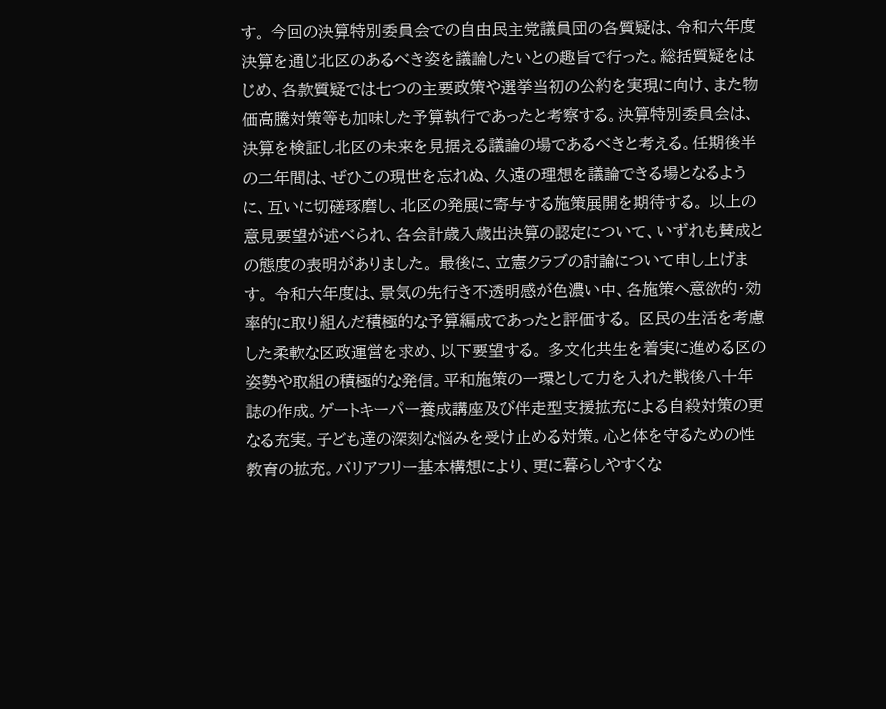す。 今回の決算特別委員会での自由民主党議員団の各質疑は、令和六年度決算を通じ北区のあるべき姿を議論したいとの趣旨で行った。総括質疑をはじめ、各款質疑では七つの主要政策や選挙当初の公約を実現に向け、また物価高騰対策等も加味した予算執行であったと考察する。決算特別委員会は、決算を検証し北区の未来を見据える議論の場であるべきと考える。任期後半の二年間は、ぜひこの現世を忘れぬ、久遠の理想を議論できる場となるように、互いに切磋琢磨し、北区の発展に寄与する施策展開を期待する。 以上の意見要望が述べられ、各会計歳入歳出決算の認定について、いずれも賛成との態度の表明がありました。 最後に、立憲クラブの討論について申し上げます。 令和六年度は、景気の先行き不透明感が色濃い中、各施策へ意欲的・効率的に取り組んだ積極的な予算編成であったと評価する。 区民の生活を考慮した柔軟な区政運営を求め、以下要望する。 多文化共生を着実に進める区の姿勢や取組の積極的な発信。平和施策の一環として力を入れた戦後八十年誌の作成。ゲートキーパー養成講座及び伴走型支援拡充による自殺対策の更なる充実。子ども達の深刻な悩みを受け止める対策。心と体を守るための性教育の拡充。バリアフリー基本構想により、更に暮らしやすくな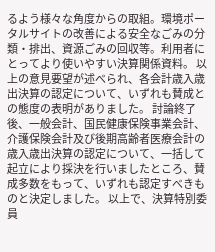るよう様々な角度からの取組。環境ポータルサイトの改善による安全なごみの分類・排出、資源ごみの回収等。利用者にとってより使いやすい決算関係資料。 以上の意見要望が述べられ、各会計歳入歳出決算の認定について、いずれも賛成との態度の表明がありました。 討論終了後、一般会計、国民健康保険事業会計、介護保険会計及び後期高齢者医療会計の歳入歳出決算の認定について、一括して起立により採決を行いましたところ、賛成多数をもって、いずれも認定すべきものと決定しました。 以上で、決算特別委員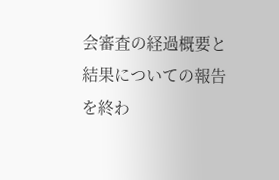会審査の経過概要と結果についての報告を終わ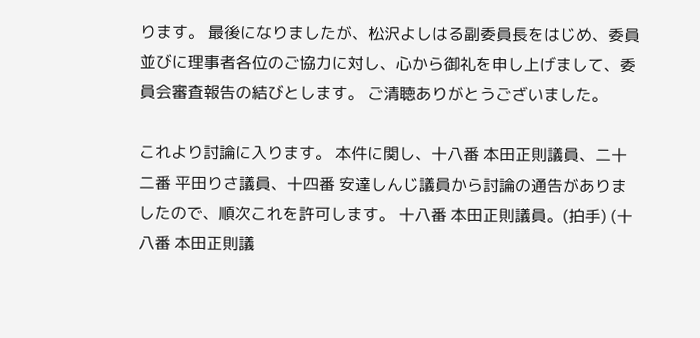ります。 最後になりましたが、松沢よしはる副委員長をはじめ、委員並びに理事者各位のご協力に対し、心から御礼を申し上げまして、委員会審査報告の結びとします。 ご清聴ありがとうございました。

これより討論に入ります。 本件に関し、十八番 本田正則議員、二十二番 平田りさ議員、十四番 安達しんじ議員から討論の通告がありましたので、順次これを許可します。 十八番 本田正則議員。(拍手) (十八番 本田正則議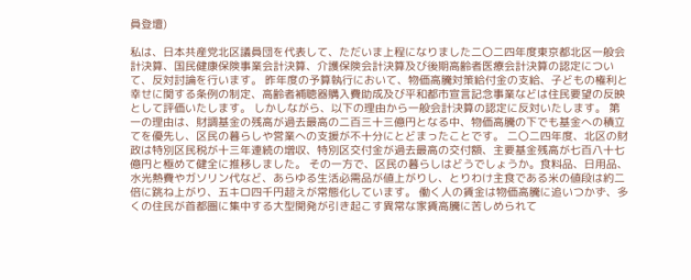員登壇)

私は、日本共産党北区議員団を代表して、ただいま上程になりました二〇二四年度東京都北区一般会計決算、国民健康保険事業会計決算、介護保険会計決算及び後期高齢者医療会計決算の認定について、反対討論を行います。 昨年度の予算執行において、物価高騰対策給付金の支給、子どもの権利と幸せに関する条例の制定、高齢者補聴器購入費助成及び平和都市宣言記念事業などは住民要望の反映として評価いたします。 しかしながら、以下の理由から一般会計決算の認定に反対いたします。 第一の理由は、財調基金の残高が過去最高の二百三十三億円となる中、物価高騰の下でも基金への積立てを優先し、区民の暮らしや営業への支援が不十分にとどまったことです。 二〇二四年度、北区の財政は特別区民税が十三年連続の増収、特別区交付金が過去最高の交付額、主要基金残高が七百八十七億円と極めて健全に推移しました。 その一方で、区民の暮らしはどうでしょうか。食料品、日用品、水光熱費やガソリン代など、あらゆる生活必需品が値上がりし、とりわけ主食である米の値段は約二倍に跳ね上がり、五キロ四千円超えが常態化しています。 働く人の賃金は物価高騰に追いつかず、多くの住民が首都圏に集中する大型開発が引き起こす異常な家賃高騰に苦しめられて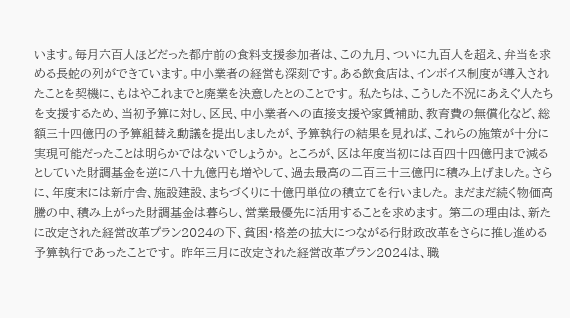います。毎月六百人ほどだった都庁前の食料支援参加者は、この九月、ついに九百人を超え、弁当を求める長蛇の列ができています。中小業者の経営も深刻です。ある飲食店は、インボイス制度が導入されたことを契機に、もはやこれまでと廃業を決意したとのことです。 私たちは、こうした不況にあえぐ人たちを支援するため、当初予算に対し、区民、中小業者への直接支援や家賃補助、教育費の無償化など、総額三十四億円の予算組替え動議を提出しましたが、予算執行の結果を見れば、これらの施策が十分に実現可能だったことは明らかではないでしょうか。 ところが、区は年度当初には百四十四億円まで減るとしていた財調基金を逆に八十九億円も増やして、過去最高の二百三十三億円に積み上げました。さらに、年度末には新庁舎、施設建設、まちづくりに十億円単位の積立てを行いました。 まだまだ続く物価高騰の中、積み上がった財調基金は暮らし、営業最優先に活用することを求めます。 第二の理由は、新たに改定された経営改革プラン2024の下、貧困・格差の拡大につながる行財政改革をさらに推し進める予算執行であったことです。 昨年三月に改定された経営改革プラン2024は、職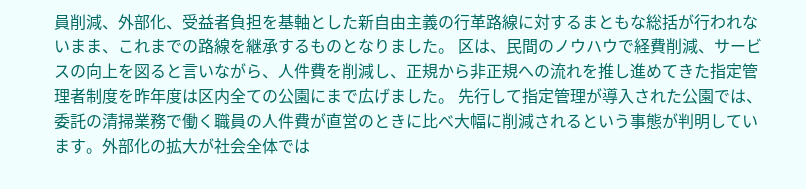員削減、外部化、受益者負担を基軸とした新自由主義の行革路線に対するまともな総括が行われないまま、これまでの路線を継承するものとなりました。 区は、民間のノウハウで経費削減、サービスの向上を図ると言いながら、人件費を削減し、正規から非正規への流れを推し進めてきた指定管理者制度を昨年度は区内全ての公園にまで広げました。 先行して指定管理が導入された公園では、委託の清掃業務で働く職員の人件費が直営のときに比べ大幅に削減されるという事態が判明しています。外部化の拡大が社会全体では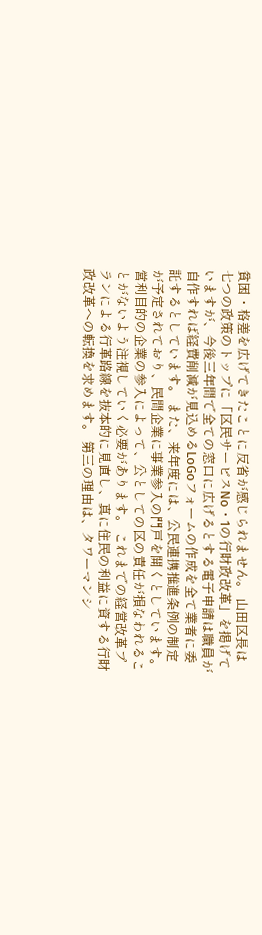貧困・格差を広げてきたことに反省が感じられません。 山田区長は七つの政策のトップに「区民サービスNo・1の行財政改革」を掲げていますが、今後三年間で全ての窓口に広げるとする電子申請は職員が自作すれば経費削減が見込めるLoGoフォームの作成を全て業者に委託するとしています。 また、来年度には、公民連携推進条例の制定が予定されており、民間企業に事業参入の門戸を開くとしています。営利目的の企業の参入によって、公としての区の責任が損なわれることがないよう注視していく必要があります。 これまでの経営改革プランによる行革路線を抜本的に見直し、真に住民の利益に資する行財政改革への転換を求めます。 第三の理由は、タワーマンシ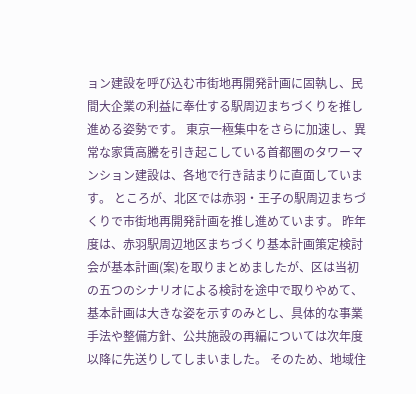ョン建設を呼び込む市街地再開発計画に固執し、民間大企業の利益に奉仕する駅周辺まちづくりを推し進める姿勢です。 東京一極集中をさらに加速し、異常な家賃高騰を引き起こしている首都圏のタワーマンション建設は、各地で行き詰まりに直面しています。 ところが、北区では赤羽・王子の駅周辺まちづくりで市街地再開発計画を推し進めています。 昨年度は、赤羽駅周辺地区まちづくり基本計画策定検討会が基本計画(案)を取りまとめましたが、区は当初の五つのシナリオによる検討を途中で取りやめて、基本計画は大きな姿を示すのみとし、具体的な事業手法や整備方針、公共施設の再編については次年度以降に先送りしてしまいました。 そのため、地域住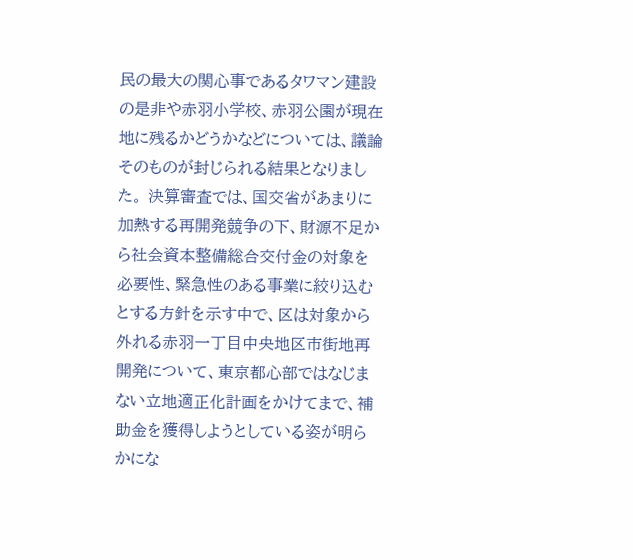民の最大の関心事であるタワマン建設の是非や赤羽小学校、赤羽公園が現在地に残るかどうかなどについては、議論そのものが封じられる結果となりました。 決算審査では、国交省があまりに加熱する再開発競争の下、財源不足から社会資本整備総合交付金の対象を必要性、緊急性のある事業に絞り込むとする方針を示す中で、区は対象から外れる赤羽一丁目中央地区市街地再開発について、東京都心部ではなじまない立地適正化計画をかけてまで、補助金を獲得しようとしている姿が明らかにな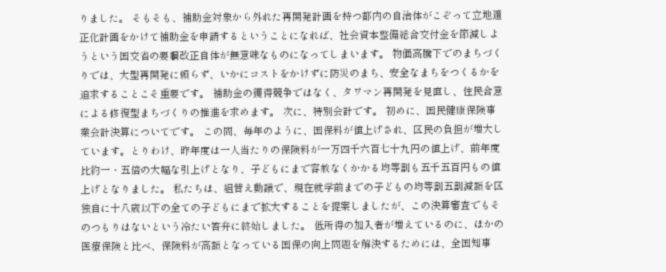りました。 そもそも、補助金対象から外れた再開発計画を持つ都内の自治体がこぞって立地適正化計画をかけて補助金を申請するということになれば、社会資本整備総合交付金を節減しようという国交省の要綱改正自体が無意味なものになってしまいます。 物価高騰下でのまちづくりでは、大型再開発に頼らず、いかにコストをかけずに防災のまち、安全なまちをつくるかを追求することこそ重要です。 補助金の獲得競争ではなく、タワマン再開発を見直し、住民合意による修復型まちづくりの推進を求めます。 次に、特別会計です。 初めに、国民健康保険事業会計決算についてです。 この間、毎年のように、国保料が値上げされ、区民の負担が増大しています。とりわけ、昨年度は一人当たりの保険料が一万四千六百七十九円の値上げ、前年度比約一・五倍の大幅な引上げとなり、子どもにまで容赦なくかかる均等割も五千五百円もの値上げとなりました。 私たちは、組替え動議で、現在就学前までの子どもの均等割五割減額を区独自に十八歳以下の全ての子どもにまで拡大することを提案しましたが、この決算審査でもそのつもりはないという冷たい答弁に終始しました。 低所得の加入者が増えているのに、ほかの医療保険と比べ、保険料が高額となっている国保の向上問題を解決するためには、全国知事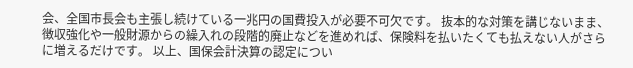会、全国市長会も主張し続けている一兆円の国費投入が必要不可欠です。 抜本的な対策を講じないまま、徴収強化や一般財源からの繰入れの段階的廃止などを進めれば、保険料を払いたくても払えない人がさらに増えるだけです。 以上、国保会計決算の認定につい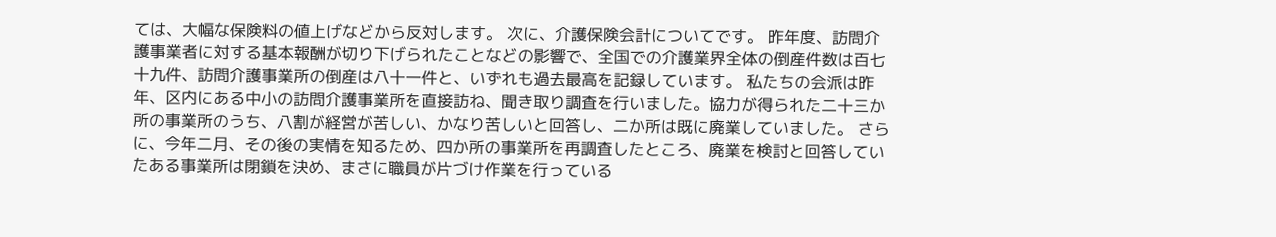ては、大幅な保険料の値上げなどから反対します。 次に、介護保険会計についてです。 昨年度、訪問介護事業者に対する基本報酬が切り下げられたことなどの影響で、全国での介護業界全体の倒産件数は百七十九件、訪問介護事業所の倒産は八十一件と、いずれも過去最高を記録しています。 私たちの会派は昨年、区内にある中小の訪問介護事業所を直接訪ね、聞き取り調査を行いました。協力が得られた二十三か所の事業所のうち、八割が経営が苦しい、かなり苦しいと回答し、二か所は既に廃業していました。 さらに、今年二月、その後の実情を知るため、四か所の事業所を再調査したところ、廃業を検討と回答していたある事業所は閉鎖を決め、まさに職員が片づけ作業を行っている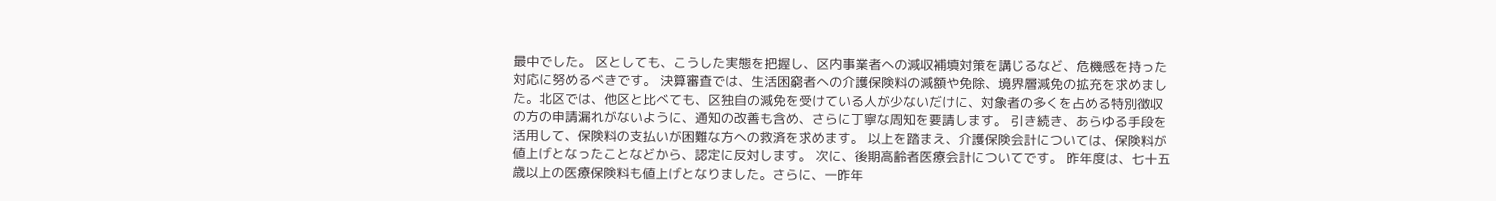最中でした。 区としても、こうした実態を把握し、区内事業者への減収補填対策を講じるなど、危機感を持った対応に努めるべきです。 決算審査では、生活困窮者への介護保険料の減額や免除、境界層減免の拡充を求めました。北区では、他区と比べても、区独自の減免を受けている人が少ないだけに、対象者の多くを占める特別徴収の方の申請漏れがないように、通知の改善も含め、さらに丁寧な周知を要請します。 引き続き、あらゆる手段を活用して、保険料の支払いが困難な方への救済を求めます。 以上を踏まえ、介護保険会計については、保険料が値上げとなったことなどから、認定に反対します。 次に、後期高齢者医療会計についてです。 昨年度は、七十五歳以上の医療保険料も値上げとなりました。さらに、一昨年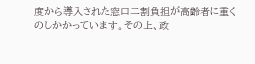度から導入された窓口二割負担が高齢者に重くのしかかっています。その上、政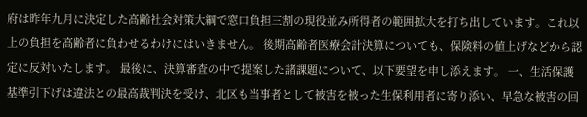府は昨年九月に決定した高齢社会対策大綱で窓口負担三割の現役並み所得者の範囲拡大を打ち出しています。これ以上の負担を高齢者に負わせるわけにはいきません。 後期高齢者医療会計決算についても、保険料の値上げなどから認定に反対いたします。 最後に、決算審査の中で提案した諸課題について、以下要望を申し添えます。 一、生活保護基準引下げは違法との最高裁判決を受け、北区も当事者として被害を被った生保利用者に寄り添い、早急な被害の回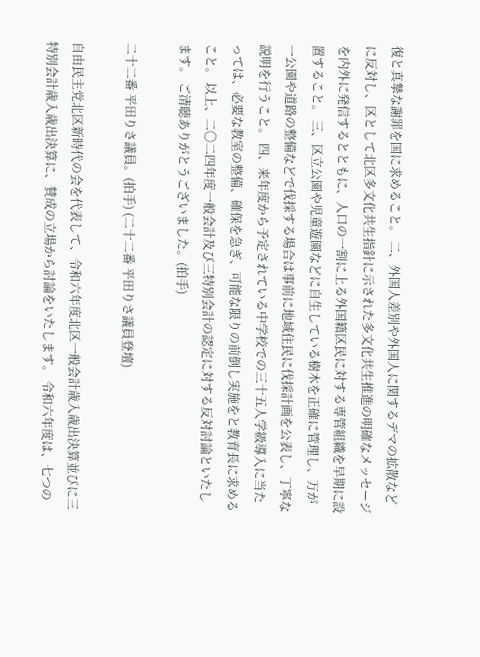復と真摯な謝罪を国に求めること。 二、外国人差別や外国人に関するデマの拡散などに反対し、区として北区多文化共生指針に示された多文化共生推進の明確なメッセージを内外に発信するとともに、人口の一割に上る外国籍区民に対する専管組織を早期に設置すること。 三、区立公園や児童遊園などに自生している樹木を正確に管理し、万が一公園や道路の整備などで伐採する場合は事前に地域住民に伐採計画を公表し、丁寧な説明を行うこと。 四、来年度から予定されている中学校での三十五人学級導入に当たっては、必要な教室の整備、確保を急ぎ、可能な限りの前倒し実施をと教育長に求めること。 以上、二〇二四年度一般会計及び三特別会計の認定に対する反対討論といたします。 ご清聴ありがとうございました。(拍手)

二十二番 平田りさ議員。(拍手) (二十二番 平田りさ議員登壇)

自由民主党北区新時代の会を代表して、令和六年度北区一般会計歳入歳出決算並びに三特別会計歳入歳出決算に、賛成の立場から討論をいたします。 令和六年度は、七つの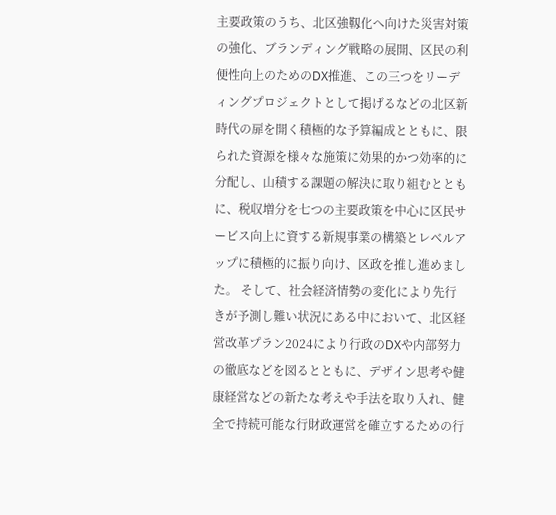主要政策のうち、北区強靱化へ向けた災害対策の強化、ブランディング戦略の展開、区民の利便性向上のためのDX推進、この三つをリーディングプロジェクトとして掲げるなどの北区新時代の扉を開く積極的な予算編成とともに、限られた資源を様々な施策に効果的かつ効率的に分配し、山積する課題の解決に取り組むとともに、税収増分を七つの主要政策を中心に区民サービス向上に資する新規事業の構築とレベルアップに積極的に振り向け、区政を推し進めました。 そして、社会経済情勢の変化により先行きが予測し難い状況にある中において、北区経営改革プラン2024により行政のDXや内部努力の徹底などを図るとともに、デザイン思考や健康経営などの新たな考えや手法を取り入れ、健全で持続可能な行財政運営を確立するための行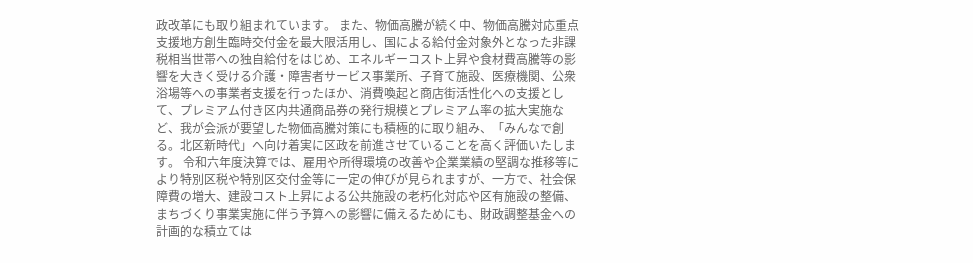政改革にも取り組まれています。 また、物価高騰が続く中、物価高騰対応重点支援地方創生臨時交付金を最大限活用し、国による給付金対象外となった非課税相当世帯への独自給付をはじめ、エネルギーコスト上昇や食材費高騰等の影響を大きく受ける介護・障害者サービス事業所、子育て施設、医療機関、公衆浴場等への事業者支援を行ったほか、消費喚起と商店街活性化への支援として、プレミアム付き区内共通商品券の発行規模とプレミアム率の拡大実施など、我が会派が要望した物価高騰対策にも積極的に取り組み、「みんなで創る。北区新時代」へ向け着実に区政を前進させていることを高く評価いたします。 令和六年度決算では、雇用や所得環境の改善や企業業績の堅調な推移等により特別区税や特別区交付金等に一定の伸びが見られますが、一方で、社会保障費の増大、建設コスト上昇による公共施設の老朽化対応や区有施設の整備、まちづくり事業実施に伴う予算への影響に備えるためにも、財政調整基金への計画的な積立ては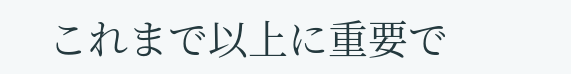これまで以上に重要で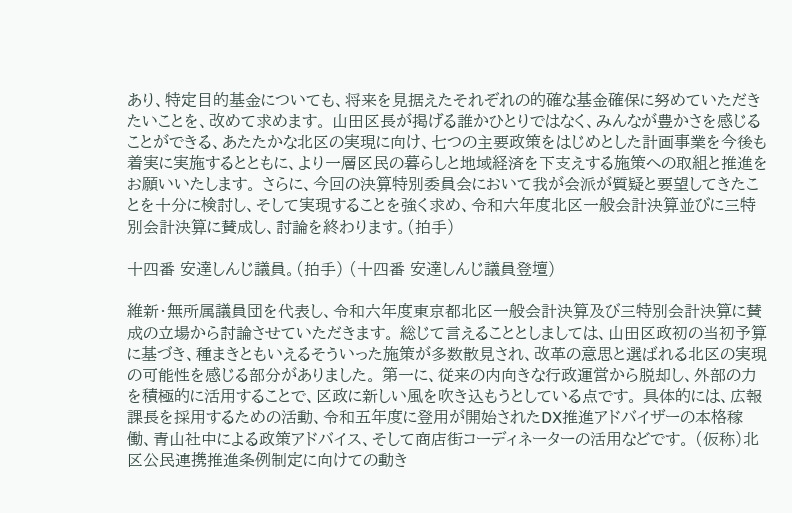あり、特定目的基金についても、将来を見据えたそれぞれの的確な基金確保に努めていただきたいことを、改めて求めます。 山田区長が掲げる誰かひとりではなく、みんなが豊かさを感じることができる、あたたかな北区の実現に向け、七つの主要政策をはじめとした計画事業を今後も着実に実施するとともに、より一層区民の暮らしと地域経済を下支えする施策への取組と推進をお願いいたします。 さらに、今回の決算特別委員会において我が会派が質疑と要望してきたことを十分に検討し、そして実現することを強く求め、令和六年度北区一般会計決算並びに三特別会計決算に賛成し、討論を終わります。(拍手)

十四番 安達しんじ議員。(拍手) (十四番 安達しんじ議員登壇)

維新・無所属議員団を代表し、令和六年度東京都北区一般会計決算及び三特別会計決算に賛成の立場から討論させていただきます。 総じて言えることとしましては、山田区政初の当初予算に基づき、種まきともいえるそういった施策が多数散見され、改革の意思と選ばれる北区の実現の可能性を感じる部分がありました。 第一に、従来の内向きな行政運営から脱却し、外部の力を積極的に活用することで、区政に新しい風を吹き込もうとしている点です。 具体的には、広報課長を採用するための活動、令和五年度に登用が開始されたDX推進アドバイザーの本格稼働、青山社中による政策アドバイス、そして商店街コーディネーターの活用などです。 (仮称)北区公民連携推進条例制定に向けての動き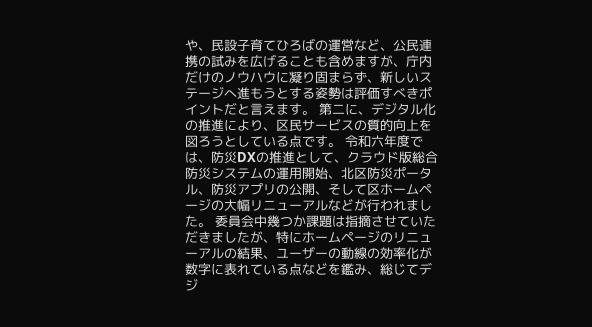や、民設子育てひろばの運営など、公民連携の試みを広げることも含めますが、庁内だけのノウハウに凝り固まらず、新しいステージへ進もうとする姿勢は評価すべきポイントだと言えます。 第二に、デジタル化の推進により、区民サービスの質的向上を図ろうとしている点です。 令和六年度では、防災DXの推進として、クラウド版総合防災システムの運用開始、北区防災ポータル、防災アプリの公開、そして区ホームページの大幅リニューアルなどが行われました。 委員会中幾つか課題は指摘させていただきましたが、特にホームページのリニューアルの結果、ユーザーの動線の効率化が数字に表れている点などを鑑み、総じてデジ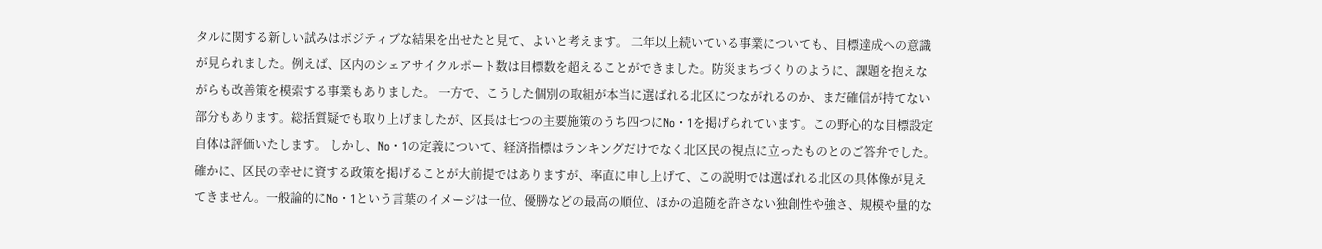タルに関する新しい試みはポジティブな結果を出せたと見て、よいと考えます。 二年以上続いている事業についても、目標達成への意識が見られました。例えば、区内のシェアサイクルポート数は目標数を超えることができました。防災まちづくりのように、課題を抱えながらも改善策を模索する事業もありました。 一方で、こうした個別の取組が本当に選ばれる北区につながれるのか、まだ確信が持てない部分もあります。総括質疑でも取り上げましたが、区長は七つの主要施策のうち四つにNo・1を掲げられています。この野心的な目標設定自体は評価いたします。 しかし、No・1の定義について、経済指標はランキングだけでなく北区民の視点に立ったものとのご答弁でした。 確かに、区民の幸せに資する政策を掲げることが大前提ではありますが、率直に申し上げて、この説明では選ばれる北区の具体像が見えてきません。一般論的にNo・1という言葉のイメージは一位、優勝などの最高の順位、ほかの追随を許さない独創性や強さ、規模や量的な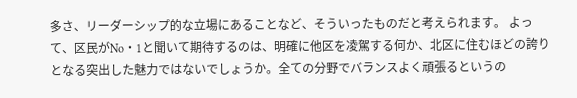多さ、リーダーシップ的な立場にあることなど、そういったものだと考えられます。 よって、区民がNo・1と聞いて期待するのは、明確に他区を凌駕する何か、北区に住むほどの誇りとなる突出した魅力ではないでしょうか。全ての分野でバランスよく頑張るというの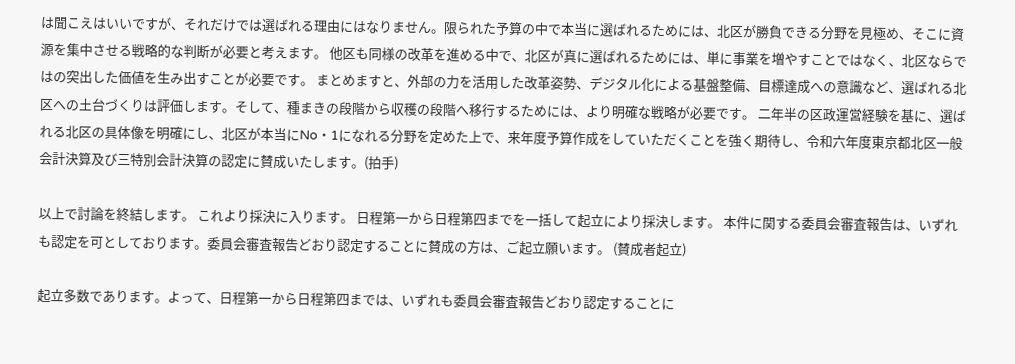は聞こえはいいですが、それだけでは選ばれる理由にはなりません。限られた予算の中で本当に選ばれるためには、北区が勝負できる分野を見極め、そこに資源を集中させる戦略的な判断が必要と考えます。 他区も同様の改革を進める中で、北区が真に選ばれるためには、単に事業を増やすことではなく、北区ならではの突出した価値を生み出すことが必要です。 まとめますと、外部の力を活用した改革姿勢、デジタル化による基盤整備、目標達成への意識など、選ばれる北区への土台づくりは評価します。そして、種まきの段階から収穫の段階へ移行するためには、より明確な戦略が必要です。 二年半の区政運営経験を基に、選ばれる北区の具体像を明確にし、北区が本当にNo・1になれる分野を定めた上で、来年度予算作成をしていただくことを強く期待し、令和六年度東京都北区一般会計決算及び三特別会計決算の認定に賛成いたします。(拍手)

以上で討論を終結します。 これより採決に入ります。 日程第一から日程第四までを一括して起立により採決します。 本件に関する委員会審査報告は、いずれも認定を可としております。委員会審査報告どおり認定することに賛成の方は、ご起立願います。 (賛成者起立)

起立多数であります。よって、日程第一から日程第四までは、いずれも委員会審査報告どおり認定することに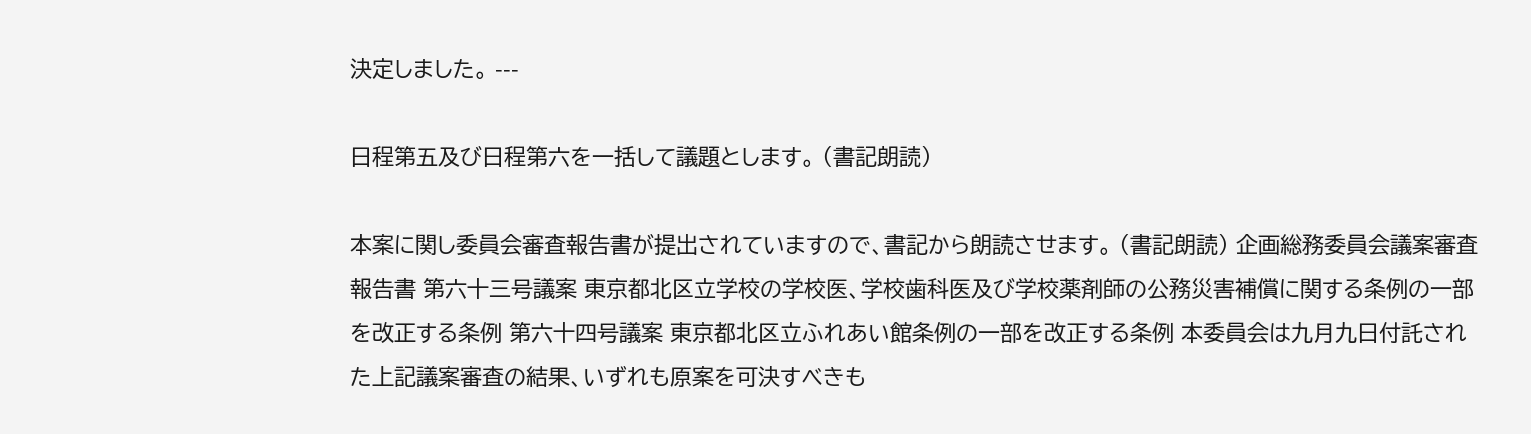決定しました。 ---

日程第五及び日程第六を一括して議題とします。 (書記朗読)

本案に関し委員会審査報告書が提出されていますので、書記から朗読させます。 (書記朗読) 企画総務委員会議案審査報告書 第六十三号議案 東京都北区立学校の学校医、学校歯科医及び学校薬剤師の公務災害補償に関する条例の一部を改正する条例 第六十四号議案 東京都北区立ふれあい館条例の一部を改正する条例 本委員会は九月九日付託された上記議案審査の結果、いずれも原案を可決すべきも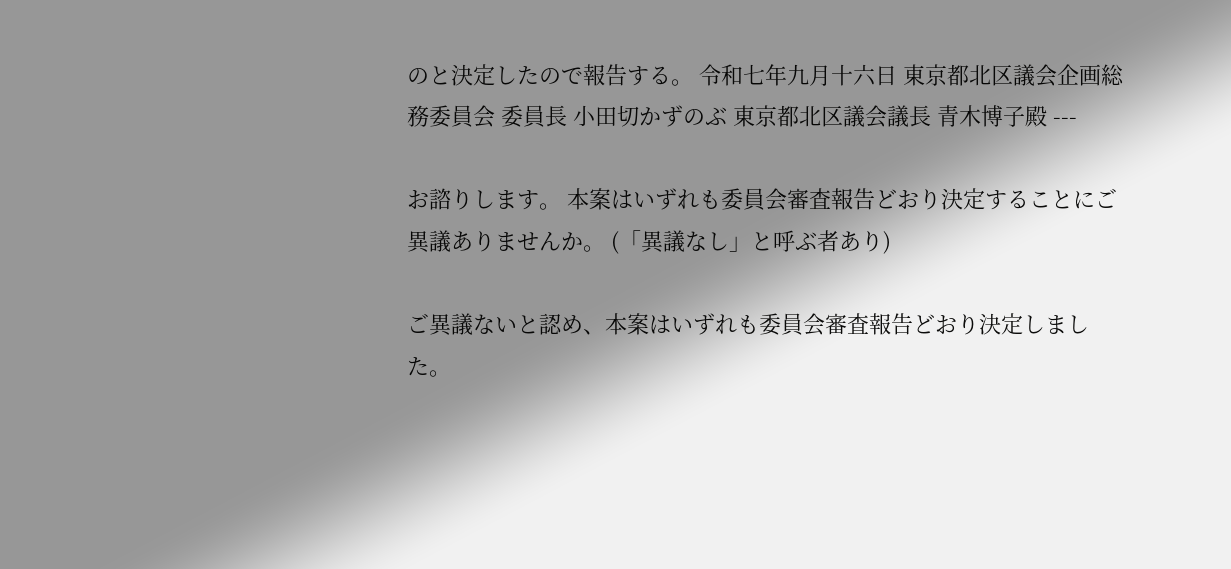のと決定したので報告する。 令和七年九月十六日 東京都北区議会企画総務委員会 委員長 小田切かずのぶ 東京都北区議会議長 青木博子殿 ---

お諮りします。 本案はいずれも委員会審査報告どおり決定することにご異議ありませんか。 (「異議なし」と呼ぶ者あり)

ご異議ないと認め、本案はいずれも委員会審査報告どおり決定しました。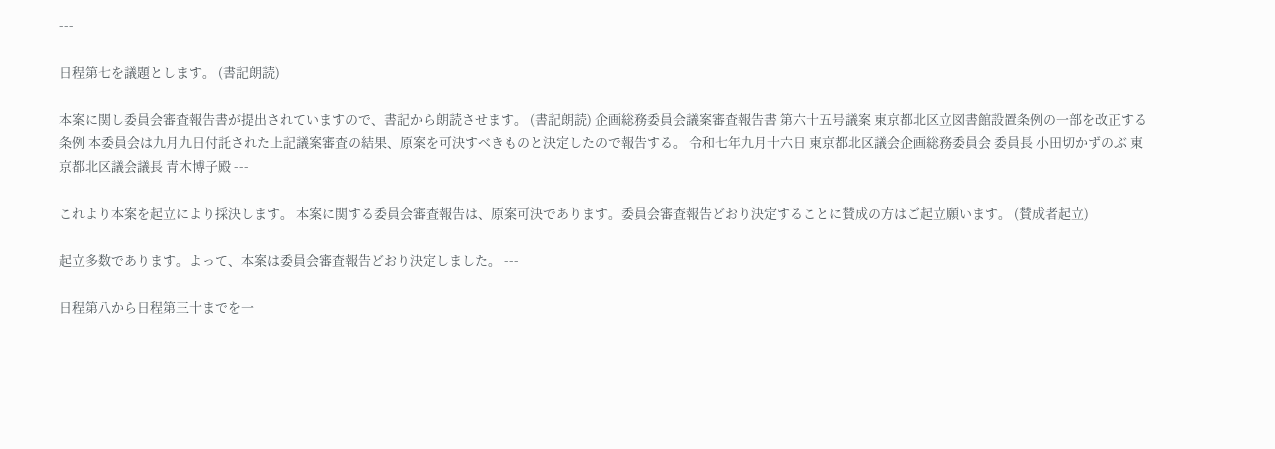---

日程第七を議題とします。 (書記朗読)

本案に関し委員会審査報告書が提出されていますので、書記から朗読させます。 (書記朗読) 企画総務委員会議案審査報告書 第六十五号議案 東京都北区立図書館設置条例の一部を改正する条例 本委員会は九月九日付託された上記議案審査の結果、原案を可決すべきものと決定したので報告する。 令和七年九月十六日 東京都北区議会企画総務委員会 委員長 小田切かずのぶ 東京都北区議会議長 青木博子殿 ---

これより本案を起立により採決します。 本案に関する委員会審査報告は、原案可決であります。委員会審査報告どおり決定することに賛成の方はご起立願います。 (賛成者起立)

起立多数であります。よって、本案は委員会審査報告どおり決定しました。 ---

日程第八から日程第三十までを一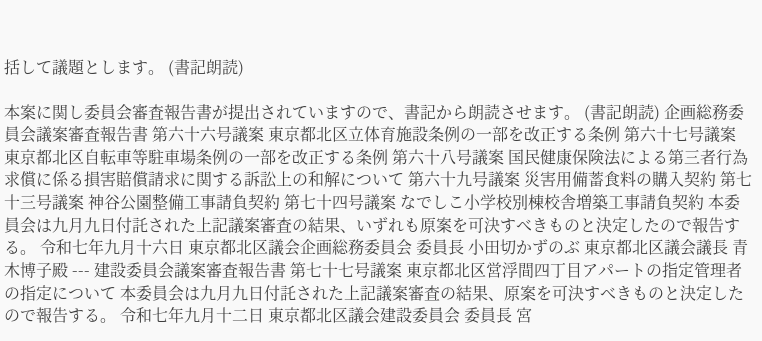括して議題とします。 (書記朗読)

本案に関し委員会審査報告書が提出されていますので、書記から朗読させます。 (書記朗読) 企画総務委員会議案審査報告書 第六十六号議案 東京都北区立体育施設条例の一部を改正する条例 第六十七号議案 東京都北区自転車等駐車場条例の一部を改正する条例 第六十八号議案 国民健康保険法による第三者行為求償に係る損害賠償請求に関する訴訟上の和解について 第六十九号議案 災害用備蓄食料の購入契約 第七十三号議案 神谷公園整備工事請負契約 第七十四号議案 なでしこ小学校別棟校舎増築工事請負契約 本委員会は九月九日付託された上記議案審査の結果、いずれも原案を可決すべきものと決定したので報告する。 令和七年九月十六日 東京都北区議会企画総務委員会 委員長 小田切かずのぶ 東京都北区議会議長 青木博子殿 --- 建設委員会議案審査報告書 第七十七号議案 東京都北区営浮間四丁目アパートの指定管理者の指定について 本委員会は九月九日付託された上記議案審査の結果、原案を可決すべきものと決定したので報告する。 令和七年九月十二日 東京都北区議会建設委員会 委員長 宮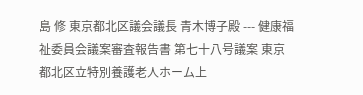島 修 東京都北区議会議長 青木博子殿 --- 健康福祉委員会議案審査報告書 第七十八号議案 東京都北区立特別養護老人ホーム上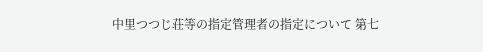中里つつじ荘等の指定管理者の指定について 第七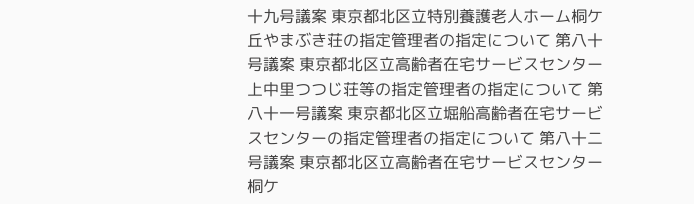十九号議案 東京都北区立特別養護老人ホーム桐ケ丘やまぶき荘の指定管理者の指定について 第八十号議案 東京都北区立高齢者在宅サービスセンター上中里つつじ荘等の指定管理者の指定について 第八十一号議案 東京都北区立堀船高齢者在宅サービスセンターの指定管理者の指定について 第八十二号議案 東京都北区立高齢者在宅サービスセンター桐ケ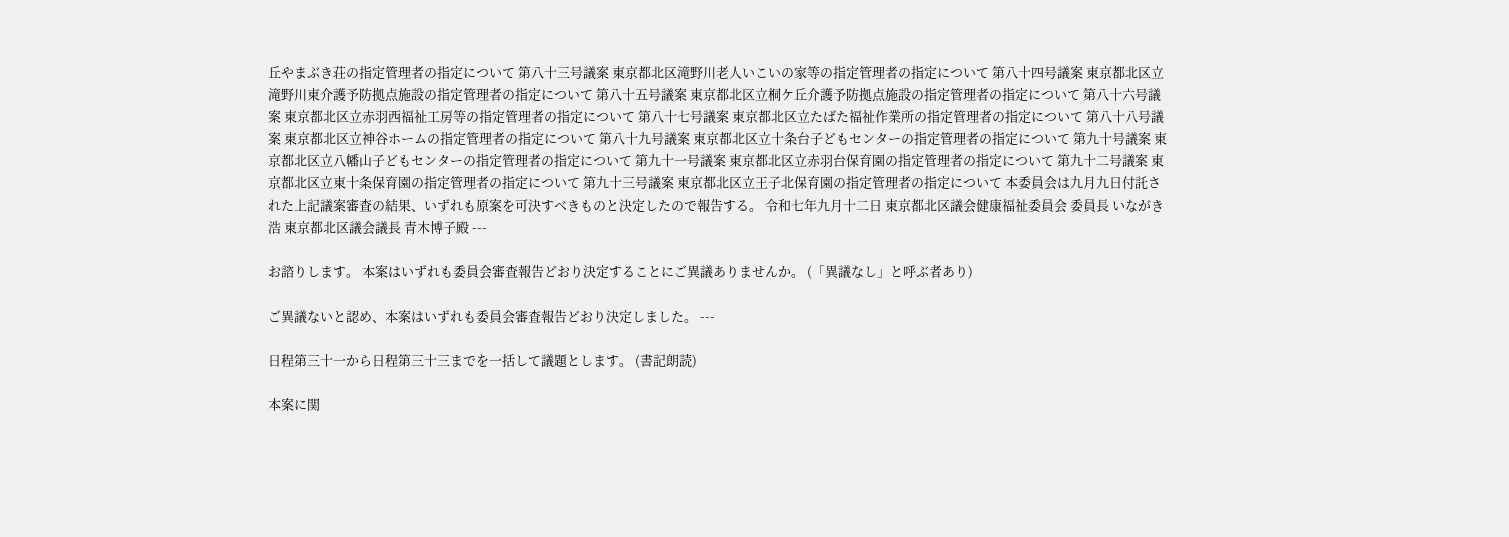丘やまぶき荘の指定管理者の指定について 第八十三号議案 東京都北区滝野川老人いこいの家等の指定管理者の指定について 第八十四号議案 東京都北区立滝野川東介護予防拠点施設の指定管理者の指定について 第八十五号議案 東京都北区立桐ケ丘介護予防拠点施設の指定管理者の指定について 第八十六号議案 東京都北区立赤羽西福祉工房等の指定管理者の指定について 第八十七号議案 東京都北区立たばた福祉作業所の指定管理者の指定について 第八十八号議案 東京都北区立神谷ホームの指定管理者の指定について 第八十九号議案 東京都北区立十条台子どもセンターの指定管理者の指定について 第九十号議案 東京都北区立八幡山子どもセンターの指定管理者の指定について 第九十一号議案 東京都北区立赤羽台保育園の指定管理者の指定について 第九十二号議案 東京都北区立東十条保育園の指定管理者の指定について 第九十三号議案 東京都北区立王子北保育園の指定管理者の指定について 本委員会は九月九日付託された上記議案審査の結果、いずれも原案を可決すべきものと決定したので報告する。 令和七年九月十二日 東京都北区議会健康福祉委員会 委員長 いながき 浩 東京都北区議会議長 青木博子殿 ---

お諮りします。 本案はいずれも委員会審査報告どおり決定することにご異議ありませんか。 (「異議なし」と呼ぶ者あり)

ご異議ないと認め、本案はいずれも委員会審査報告どおり決定しました。 ---

日程第三十一から日程第三十三までを一括して議題とします。 (書記朗読)

本案に関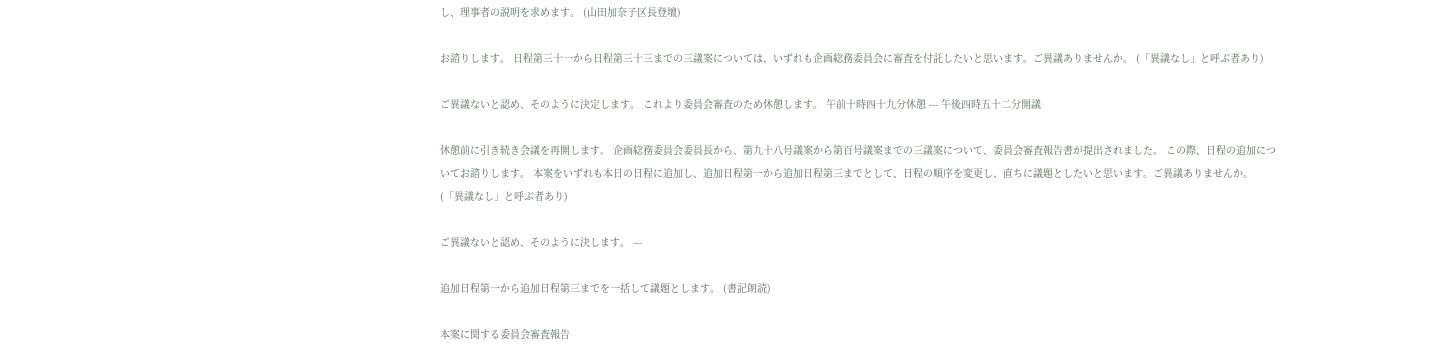し、理事者の説明を求めます。 (山田加奈子区長登壇)

お諮りします。 日程第三十一から日程第三十三までの三議案については、いずれも企画総務委員会に審査を付託したいと思います。ご異議ありませんか。 (「異議なし」と呼ぶ者あり)

ご異議ないと認め、そのように決定します。 これより委員会審査のため休憩します。 午前十時四十九分休憩 --- 午後四時五十二分開議

休憩前に引き続き会議を再開します。 企画総務委員会委員長から、第九十八号議案から第百号議案までの三議案について、委員会審査報告書が提出されました。 この際、日程の追加についてお諮りします。 本案をいずれも本日の日程に追加し、追加日程第一から追加日程第三までとして、日程の順序を変更し、直ちに議題としたいと思います。ご異議ありませんか。 (「異議なし」と呼ぶ者あり)

ご異議ないと認め、そのように決します。 ---

追加日程第一から追加日程第三までを一括して議題とします。 (書記朗読)

本案に関する委員会審査報告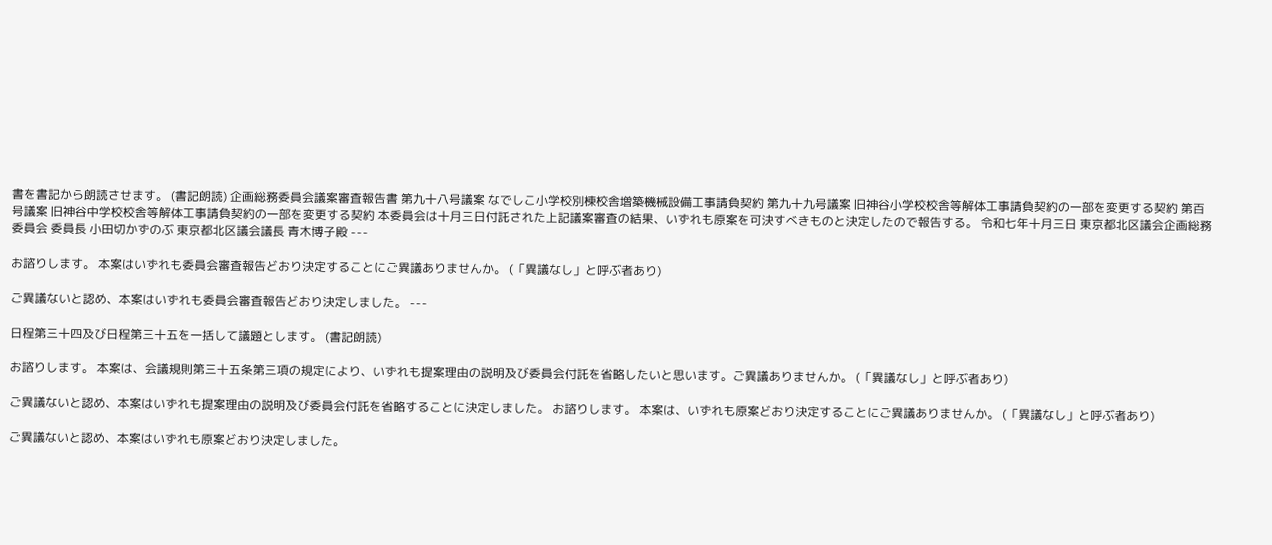書を書記から朗読させます。 (書記朗読) 企画総務委員会議案審査報告書 第九十八号議案 なでしこ小学校別棟校舎増築機械設備工事請負契約 第九十九号議案 旧神谷小学校校舎等解体工事請負契約の一部を変更する契約 第百号議案 旧神谷中学校校舎等解体工事請負契約の一部を変更する契約 本委員会は十月三日付託された上記議案審査の結果、いずれも原案を可決すべきものと決定したので報告する。 令和七年十月三日 東京都北区議会企画総務委員会 委員長 小田切かずのぶ 東京都北区議会議長 青木博子殿 ---

お諮りします。 本案はいずれも委員会審査報告どおり決定することにご異議ありませんか。 (「異議なし」と呼ぶ者あり)

ご異議ないと認め、本案はいずれも委員会審査報告どおり決定しました。 ---

日程第三十四及び日程第三十五を一括して議題とします。 (書記朗読)

お諮りします。 本案は、会議規則第三十五条第三項の規定により、いずれも提案理由の説明及び委員会付託を省略したいと思います。ご異議ありませんか。 (「異議なし」と呼ぶ者あり)

ご異議ないと認め、本案はいずれも提案理由の説明及び委員会付託を省略することに決定しました。 お諮りします。 本案は、いずれも原案どおり決定することにご異議ありませんか。 (「異議なし」と呼ぶ者あり)

ご異議ないと認め、本案はいずれも原案どおり決定しました。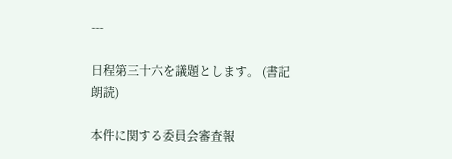---

日程第三十六を議題とします。 (書記朗読)

本件に関する委員会審査報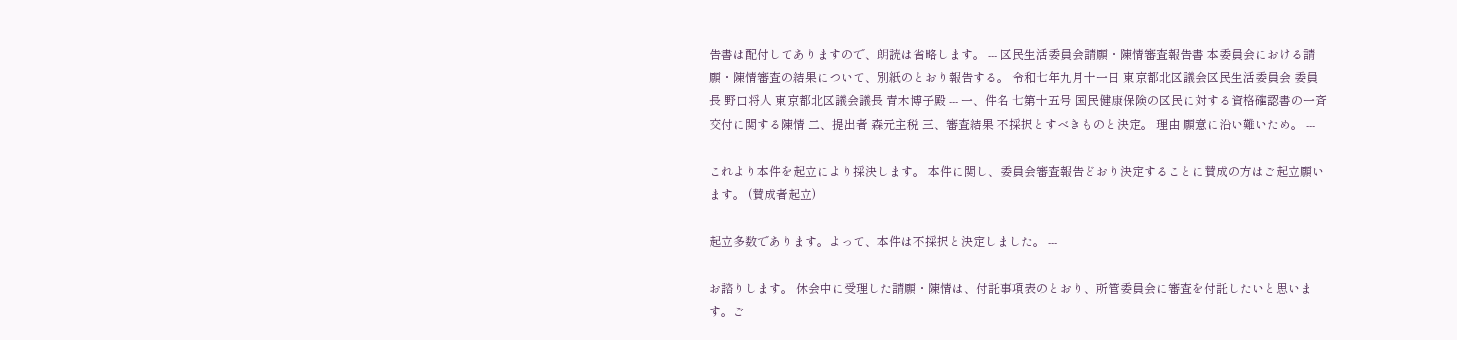告書は配付してありますので、朗読は省略します。 --- 区民生活委員会請願・陳情審査報告書 本委員会における請願・陳情審査の結果について、別紙のとおり報告する。 令和七年九月十一日 東京都北区議会区民生活委員会 委員長 野口将人 東京都北区議会議長 青木博子殿 --- 一、件名 七第十五号 国民健康保険の区民に対する資格確認書の一斉交付に関する陳情 二、提出者 森元主税 三、審査結果 不採択とすべきものと決定。 理由 願意に沿い難いため。 ---

これより本件を起立により採決します。 本件に関し、委員会審査報告どおり決定することに賛成の方はご起立願います。 (賛成者起立)

起立多数であります。よって、本件は不採択と決定しました。 ---

お諮りします。 休会中に受理した請願・陳情は、付託事項表のとおり、所管委員会に審査を付託したいと思います。ご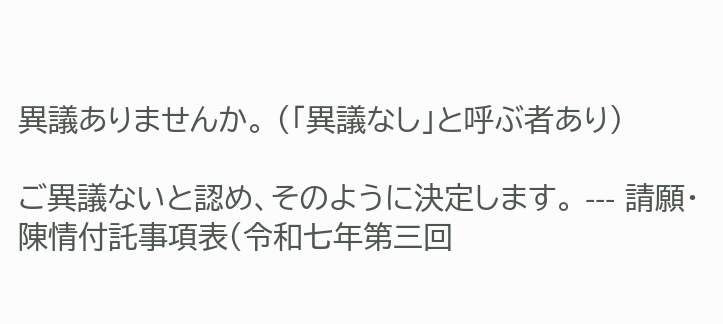異議ありませんか。 (「異議なし」と呼ぶ者あり)

ご異議ないと認め、そのように決定します。 --- 請願・陳情付託事項表(令和七年第三回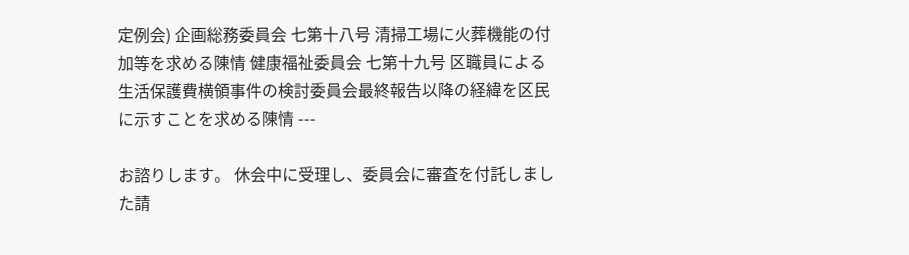定例会) 企画総務委員会 七第十八号 清掃工場に火葬機能の付加等を求める陳情 健康福祉委員会 七第十九号 区職員による生活保護費横領事件の検討委員会最終報告以降の経緯を区民に示すことを求める陳情 ---

お諮りします。 休会中に受理し、委員会に審査を付託しました請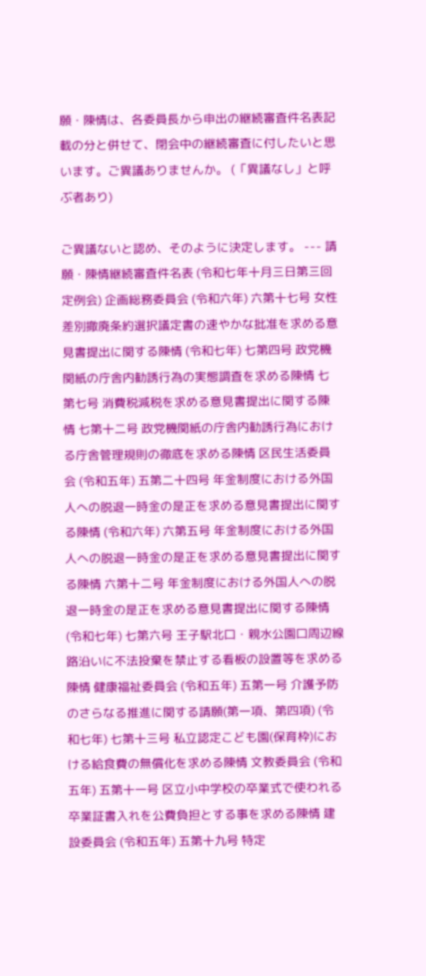願・陳情は、各委員長から申出の継続審査件名表記載の分と併せて、閉会中の継続審査に付したいと思います。ご異議ありませんか。 (「異議なし」と呼ぶ者あり)

ご異議ないと認め、そのように決定します。 --- 請願・陳情継続審査件名表 (令和七年十月三日第三回定例会) 企画総務委員会 (令和六年) 六第十七号 女性差別撤廃条約選択議定書の速やかな批准を求める意見書提出に関する陳情 (令和七年) 七第四号 政党機関紙の庁舎内勧誘行為の実態調査を求める陳情 七第七号 消費税減税を求める意見書提出に関する陳情 七第十二号 政党機関紙の庁舎内勧誘行為における庁舎管理規則の徹底を求める陳情 区民生活委員会 (令和五年) 五第二十四号 年金制度における外国人への脱退一時金の是正を求める意見書提出に関する陳情 (令和六年) 六第五号 年金制度における外国人への脱退一時金の是正を求める意見書提出に関する陳情 六第十二号 年金制度における外国人への脱退一時金の是正を求める意見書提出に関する陳情 (令和七年) 七第六号 王子駅北口・親水公園口周辺線路沿いに不法投棄を禁止する看板の設置等を求める陳情 健康福祉委員会 (令和五年) 五第一号 介護予防のさらなる推進に関する請願(第一項、第四項) (令和七年) 七第十三号 私立認定こども園(保育枠)における給食費の無償化を求める陳情 文教委員会 (令和五年) 五第十一号 区立小中学校の卒業式で使われる卒業証書入れを公費負担とする事を求める陳情 建設委員会 (令和五年) 五第十九号 特定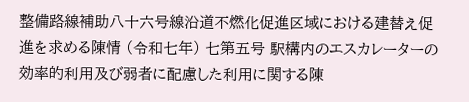整備路線補助八十六号線沿道不燃化促進区域における建替え促進を求める陳情 (令和七年) 七第五号 駅構内のエスカレーターの効率的利用及び弱者に配慮した利用に関する陳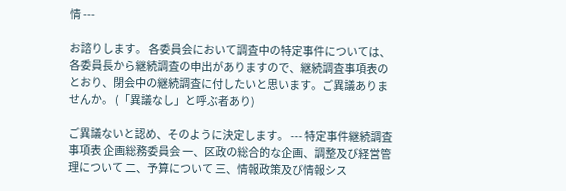情 ---

お諮りします。 各委員会において調査中の特定事件については、各委員長から継続調査の申出がありますので、継続調査事項表のとおり、閉会中の継続調査に付したいと思います。ご異議ありませんか。 (「異議なし」と呼ぶ者あり)

ご異議ないと認め、そのように決定します。 --- 特定事件継続調査事項表 企画総務委員会 一、区政の総合的な企画、調整及び経営管理について 二、予算について 三、情報政策及び情報シス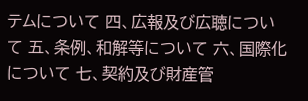テムについて 四、広報及び広聴について 五、条例、和解等について 六、国際化について 七、契約及び財産管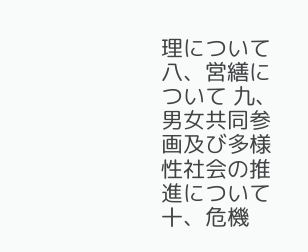理について 八、営繕について 九、男女共同参画及び多様性社会の推進について 十、危機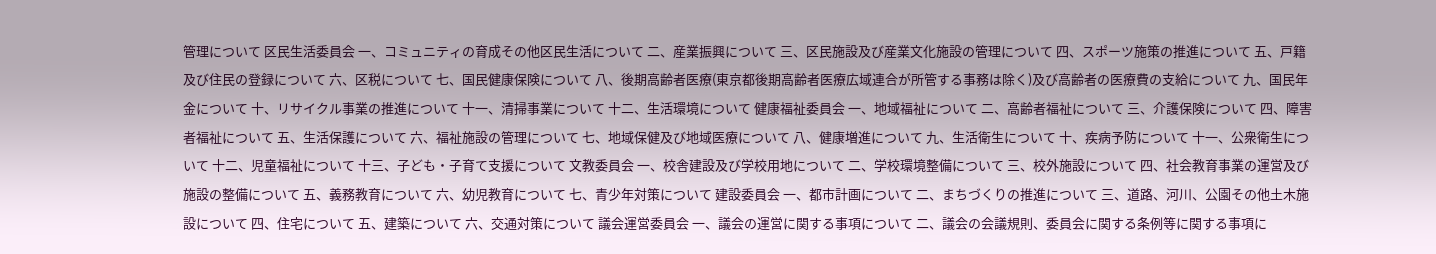管理について 区民生活委員会 一、コミュニティの育成その他区民生活について 二、産業振興について 三、区民施設及び産業文化施設の管理について 四、スポーツ施策の推進について 五、戸籍及び住民の登録について 六、区税について 七、国民健康保険について 八、後期高齢者医療(東京都後期高齢者医療広域連合が所管する事務は除く)及び高齢者の医療費の支給について 九、国民年金について 十、リサイクル事業の推進について 十一、清掃事業について 十二、生活環境について 健康福祉委員会 一、地域福祉について 二、高齢者福祉について 三、介護保険について 四、障害者福祉について 五、生活保護について 六、福祉施設の管理について 七、地域保健及び地域医療について 八、健康増進について 九、生活衛生について 十、疾病予防について 十一、公衆衛生について 十二、児童福祉について 十三、子ども・子育て支援について 文教委員会 一、校舎建設及び学校用地について 二、学校環境整備について 三、校外施設について 四、社会教育事業の運営及び施設の整備について 五、義務教育について 六、幼児教育について 七、青少年対策について 建設委員会 一、都市計画について 二、まちづくりの推進について 三、道路、河川、公園その他土木施設について 四、住宅について 五、建築について 六、交通対策について 議会運営委員会 一、議会の運営に関する事項について 二、議会の会議規則、委員会に関する条例等に関する事項に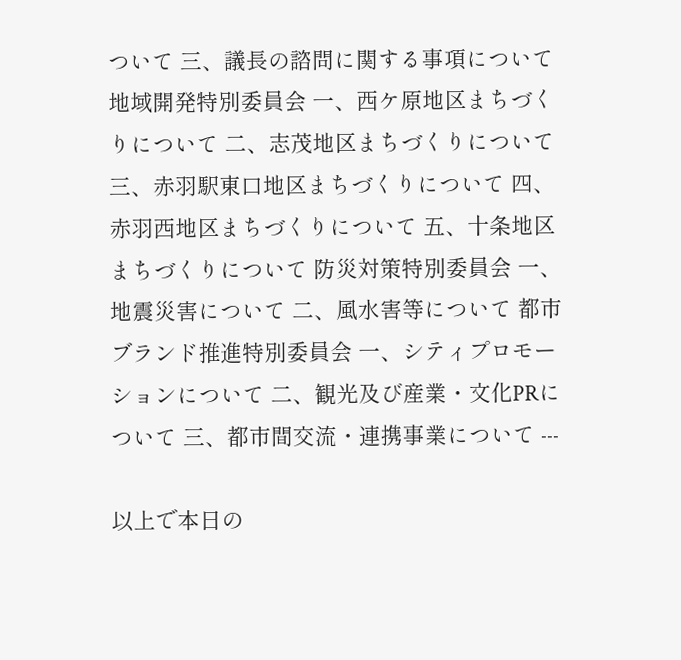ついて 三、議長の諮問に関する事項について 地域開発特別委員会 一、西ケ原地区まちづくりについて 二、志茂地区まちづくりについて 三、赤羽駅東口地区まちづくりについて 四、赤羽西地区まちづくりについて 五、十条地区まちづくりについて 防災対策特別委員会 一、地震災害について 二、風水害等について 都市ブランド推進特別委員会 一、シティプロモーションについて 二、観光及び産業・文化PRについて 三、都市間交流・連携事業について ---

以上で本日の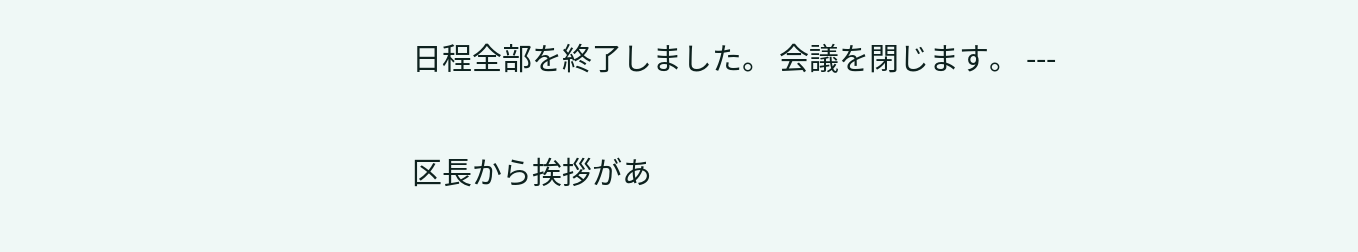日程全部を終了しました。 会議を閉じます。 ---

区長から挨拶があ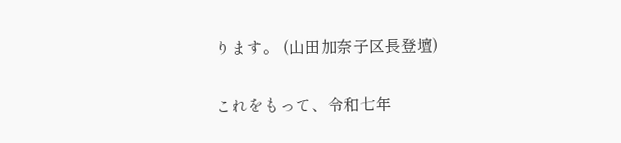ります。 (山田加奈子区長登壇)

これをもって、令和七年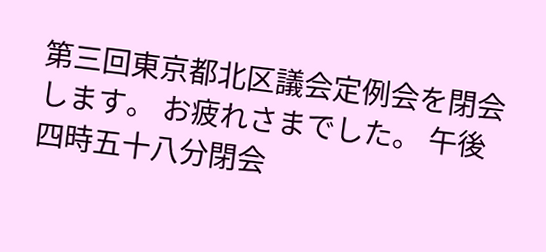第三回東京都北区議会定例会を閉会します。 お疲れさまでした。 午後四時五十八分閉会